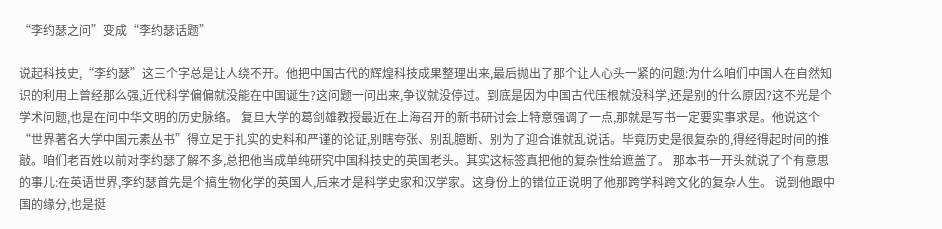“李约瑟之问”变成“李约瑟话题”

说起科技史,“李约瑟”这三个字总是让人绕不开。他把中国古代的辉煌科技成果整理出来,最后抛出了那个让人心头一紧的问题:为什么咱们中国人在自然知识的利用上曾经那么强,近代科学偏偏就没能在中国诞生?这问题一问出来,争议就没停过。到底是因为中国古代压根就没科学,还是别的什么原因?这不光是个学术问题,也是在问中华文明的历史脉络。 复旦大学的葛剑雄教授最近在上海召开的新书研讨会上特意强调了一点,那就是写书一定要实事求是。他说这个“世界著名大学中国元素丛书”得立足于扎实的史料和严谨的论证,别瞎夸张、别乱臆断、别为了迎合谁就乱说话。毕竟历史是很复杂的,得经得起时间的推敲。咱们老百姓以前对李约瑟了解不多,总把他当成单纯研究中国科技史的英国老头。其实这标签真把他的复杂性给遮盖了。 那本书一开头就说了个有意思的事儿:在英语世界,李约瑟首先是个搞生物化学的英国人,后来才是科学史家和汉学家。这身份上的错位正说明了他那跨学科跨文化的复杂人生。 说到他跟中国的缘分,也是挺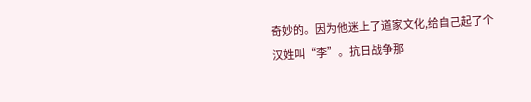奇妙的。因为他迷上了道家文化,给自己起了个汉姓叫“李”。抗日战争那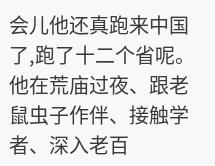会儿他还真跑来中国了,跑了十二个省呢。他在荒庙过夜、跟老鼠虫子作伴、接触学者、深入老百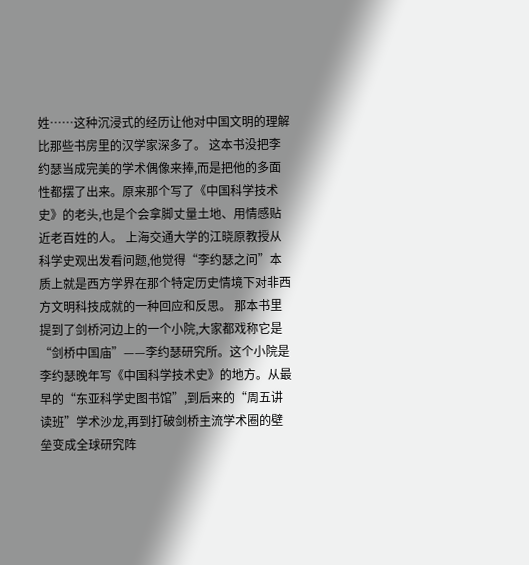姓……这种沉浸式的经历让他对中国文明的理解比那些书房里的汉学家深多了。 这本书没把李约瑟当成完美的学术偶像来捧,而是把他的多面性都摆了出来。原来那个写了《中国科学技术史》的老头,也是个会拿脚丈量土地、用情感贴近老百姓的人。 上海交通大学的江晓原教授从科学史观出发看问题,他觉得“李约瑟之问”本质上就是西方学界在那个特定历史情境下对非西方文明科技成就的一种回应和反思。 那本书里提到了剑桥河边上的一个小院,大家都戏称它是“剑桥中国庙”——李约瑟研究所。这个小院是李约瑟晚年写《中国科学技术史》的地方。从最早的“东亚科学史图书馆”,到后来的“周五讲读班”学术沙龙,再到打破剑桥主流学术圈的壁垒变成全球研究阵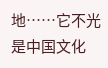地……它不光是中国文化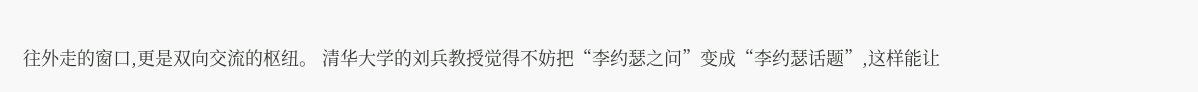往外走的窗口,更是双向交流的枢纽。 清华大学的刘兵教授觉得不妨把“李约瑟之问”变成“李约瑟话题”,这样能让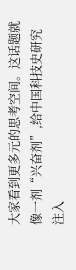大家看到更多元的思考空间。这话题就像一剂“兴奋剂”,给中国科技史研究注入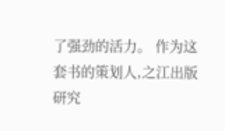了强劲的活力。 作为这套书的策划人,之江出版研究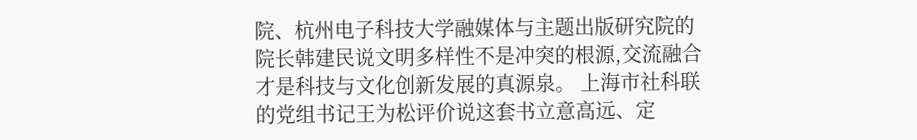院、杭州电子科技大学融媒体与主题出版研究院的院长韩建民说文明多样性不是冲突的根源,交流融合才是科技与文化创新发展的真源泉。 上海市社科联的党组书记王为松评价说这套书立意高远、定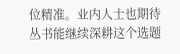位精准。业内人士也期待丛书能继续深耕这个选题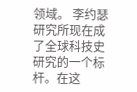领域。 李约瑟研究所现在成了全球科技史研究的一个标杆。在这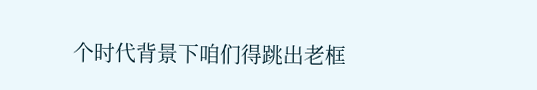个时代背景下咱们得跳出老框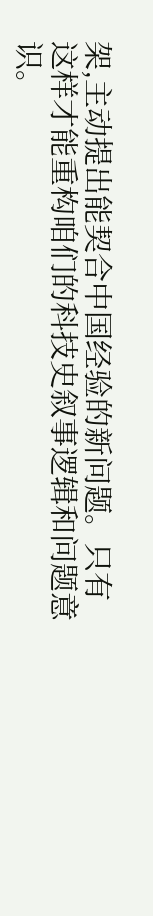架,主动提出能契合中国经验的新问题。只有这样才能重构咱们的科技史叙事逻辑和问题意识。